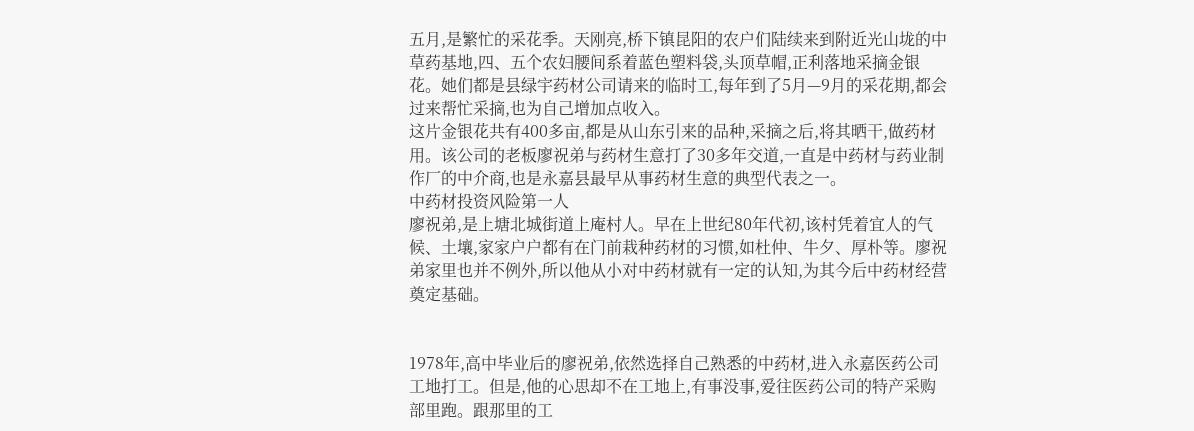五月,是繁忙的采花季。天刚亮,桥下镇昆阳的农户们陆续来到附近光山垅的中草药基地,四、五个农妇腰间系着蓝色塑料袋,头顶草帽,正利落地采摘金银花。她们都是县绿宇药材公司请来的临时工,每年到了5月—9月的采花期,都会过来帮忙采摘,也为自己增加点收入。
这片金银花共有400多亩,都是从山东引来的品种,采摘之后,将其晒干,做药材用。该公司的老板廖祝弟与药材生意打了30多年交道,一直是中药材与药业制作厂的中介商,也是永嘉县最早从事药材生意的典型代表之一。
中药材投资风险第一人
廖祝弟,是上塘北城街道上庵村人。早在上世纪80年代初,该村凭着宜人的气候、土壤,家家户户都有在门前栽种药材的习惯,如杜仲、牛夕、厚朴等。廖祝弟家里也并不例外,所以他从小对中药材就有一定的认知,为其今后中药材经营奠定基础。


1978年,高中毕业后的廖祝弟,依然选择自己熟悉的中药材,进入永嘉医药公司工地打工。但是,他的心思却不在工地上,有事没事,爱往医药公司的特产采购部里跑。跟那里的工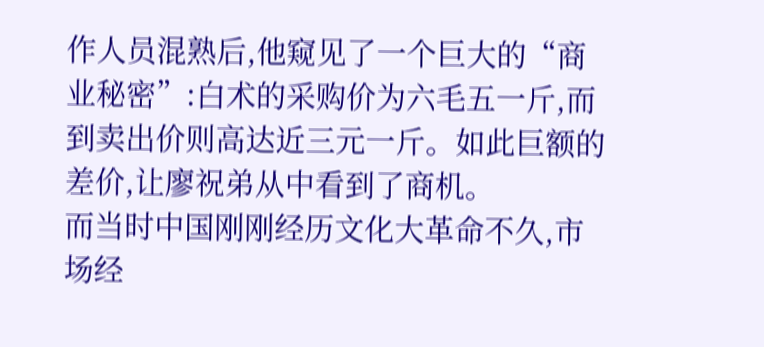作人员混熟后,他窥见了一个巨大的“商业秘密”:白术的采购价为六毛五一斤,而到卖出价则高达近三元一斤。如此巨额的差价,让廖祝弟从中看到了商机。
而当时中国刚刚经历文化大革命不久,市场经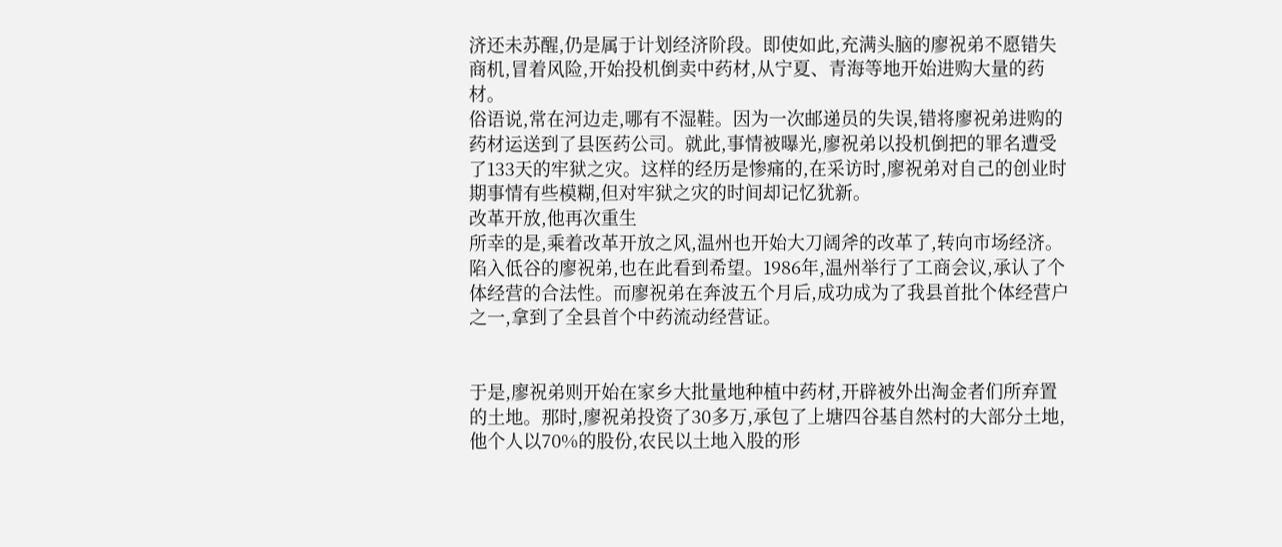济还未苏醒,仍是属于计划经济阶段。即使如此,充满头脑的廖祝弟不愿错失商机,冒着风险,开始投机倒卖中药材,从宁夏、青海等地开始进购大量的药材。
俗语说,常在河边走,哪有不湿鞋。因为一次邮递员的失误,错将廖祝弟进购的药材运送到了县医药公司。就此,事情被曝光,廖祝弟以投机倒把的罪名遭受了133天的牢狱之灾。这样的经历是惨痛的,在采访时,廖祝弟对自己的创业时期事情有些模糊,但对牢狱之灾的时间却记忆犹新。
改革开放,他再次重生
所幸的是,乘着改革开放之风,温州也开始大刀阔斧的改革了,转向市场经济。陷入低谷的廖祝弟,也在此看到希望。1986年,温州举行了工商会议,承认了个体经营的合法性。而廖祝弟在奔波五个月后,成功成为了我县首批个体经营户之一,拿到了全县首个中药流动经营证。


于是,廖祝弟则开始在家乡大批量地种植中药材,开辟被外出淘金者们所弃置的土地。那时,廖祝弟投资了30多万,承包了上塘四谷基自然村的大部分土地,他个人以70%的股份,农民以土地入股的形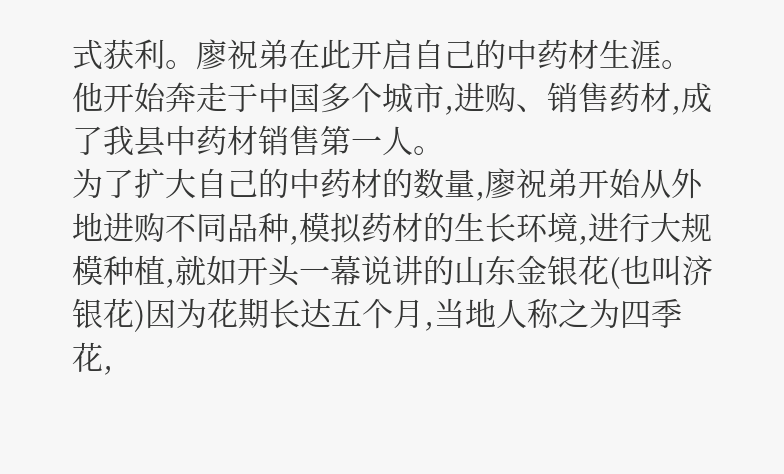式获利。廖祝弟在此开启自己的中药材生涯。他开始奔走于中国多个城市,进购、销售药材,成了我县中药材销售第一人。
为了扩大自己的中药材的数量,廖祝弟开始从外地进购不同品种,模拟药材的生长环境,进行大规模种植,就如开头一幕说讲的山东金银花(也叫济银花)因为花期长达五个月,当地人称之为四季花,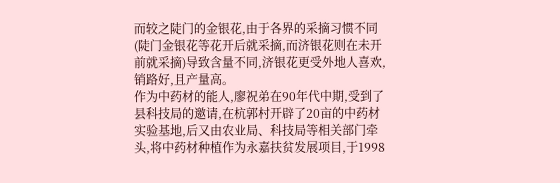而较之陡门的金银花,由于各界的采摘习惯不同(陡门金银花等花开后就采摘,而济银花则在未开前就采摘)导致含量不同,济银花更受外地人喜欢,销路好,且产量高。
作为中药材的能人,廖祝弟在90年代中期,受到了县科技局的邀请,在杭郭村开辟了20亩的中药材实验基地,后又由农业局、科技局等相关部门牵头,将中药材种植作为永嘉扶贫发展项目,于1998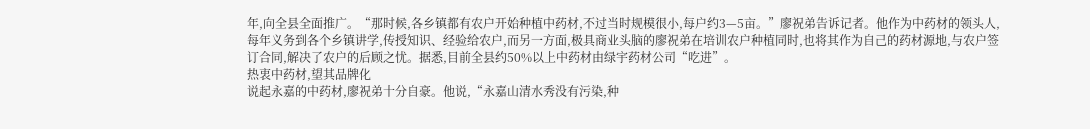年,向全县全面推广。“那时候,各乡镇都有农户开始种植中药材,不过当时规模很小,每户约3—5亩。”廖祝弟告诉记者。他作为中药材的领头人,每年义务到各个乡镇讲学,传授知识、经验给农户,而另一方面,极具商业头脑的廖祝弟在培训农户种植同时,也将其作为自己的药材源地,与农户签订合同,解决了农户的后顾之忧。据悉,目前全县约50%以上中药材由绿宇药材公司“吃进”。
热衷中药材,望其品牌化
说起永嘉的中药材,廖祝弟十分自豪。他说,“永嘉山清水秀没有污染,种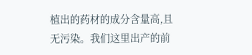植出的药材的成分含量高,且无污染。我们这里出产的前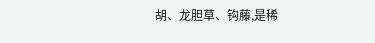胡、龙胆草、钩藤,是稀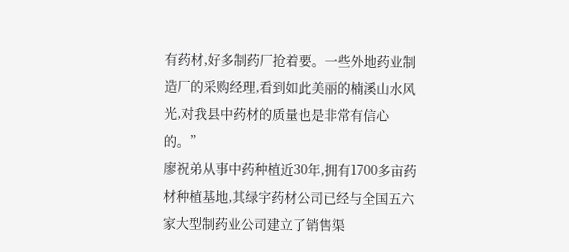有药材,好多制药厂抢着要。一些外地药业制造厂的采购经理,看到如此美丽的楠溪山水风光,对我县中药材的质量也是非常有信心的。”
廖祝弟从事中药种植近30年,拥有1700多亩药材种植基地,其绿宇药材公司已经与全国五六家大型制药业公司建立了销售渠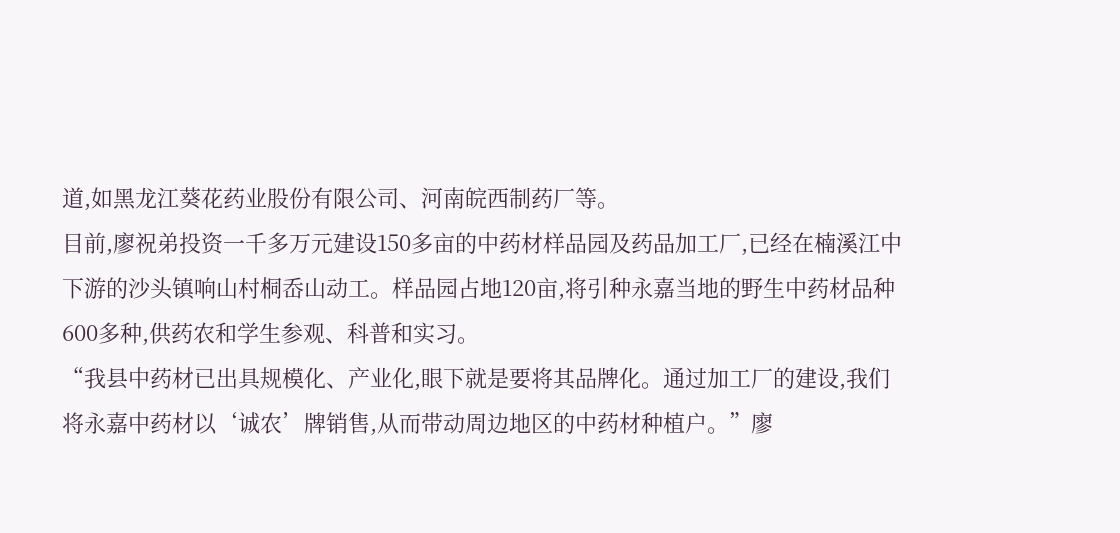道,如黑龙江葵花药业股份有限公司、河南皖西制药厂等。
目前,廖祝弟投资一千多万元建设150多亩的中药材样品园及药品加工厂,已经在楠溪江中下游的沙头镇响山村桐岙山动工。样品园占地120亩,将引种永嘉当地的野生中药材品种600多种,供药农和学生参观、科普和实习。
“我县中药材已出具规模化、产业化,眼下就是要将其品牌化。通过加工厂的建设,我们将永嘉中药材以‘诚农’牌销售,从而带动周边地区的中药材种植户。”廖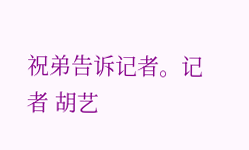祝弟告诉记者。记者 胡艺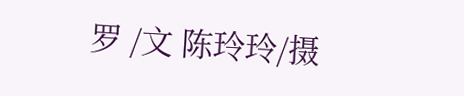罗 /文 陈玲玲/摄